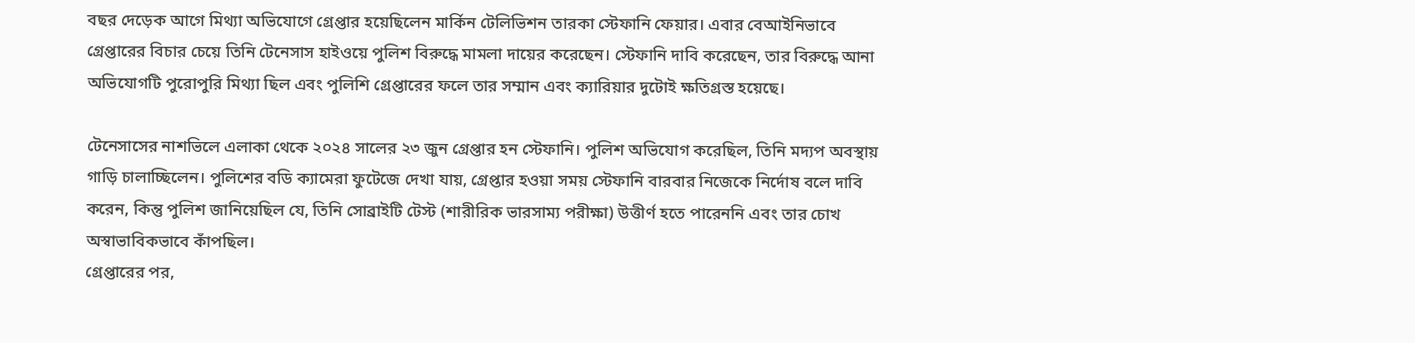বছর দেড়েক আগে মিথ্যা অভিযোগে গ্রেপ্তার হয়েছিলেন মার্কিন টেলিভিশন তারকা স্টেফানি ফেয়ার। এবার বেআইনিভাবে গ্রেপ্তারের বিচার চেয়ে তিনি টেনেসাস হাইওয়ে পুলিশ বিরুদ্ধে মামলা দায়ের করেছেন। স্টেফানি দাবি করেছেন, তার বিরুদ্ধে আনা অভিযোগটি পুরোপুরি মিথ্যা ছিল এবং পুলিশি গ্রেপ্তারের ফলে তার সম্মান এবং ক্যারিয়ার দুটোই ক্ষতিগ্রস্ত হয়েছে।

টেনেসাসের নাশভিলে এলাকা থেকে ২০২৪ সালের ২৩ জুন গ্রেপ্তার হন স্টেফানি। পুলিশ অভিযোগ করেছিল, তিনি মদ্যপ অবস্থায় গাড়ি চালাচ্ছিলেন। পুলিশের বডি ক্যামেরা ফুটেজে দেখা যায়, গ্রেপ্তার হওয়া সময় স্টেফানি বারবার নিজেকে নির্দোষ বলে দাবি করেন, কিন্তু পুলিশ জানিয়েছিল যে, তিনি সোব্রাইটি টেস্ট (শারীরিক ভারসাম্য পরীক্ষা) উত্তীর্ণ হতে পারেননি এবং তার চোখ অস্বাভাবিকভাবে কাঁপছিল।
গ্রেপ্তারের পর,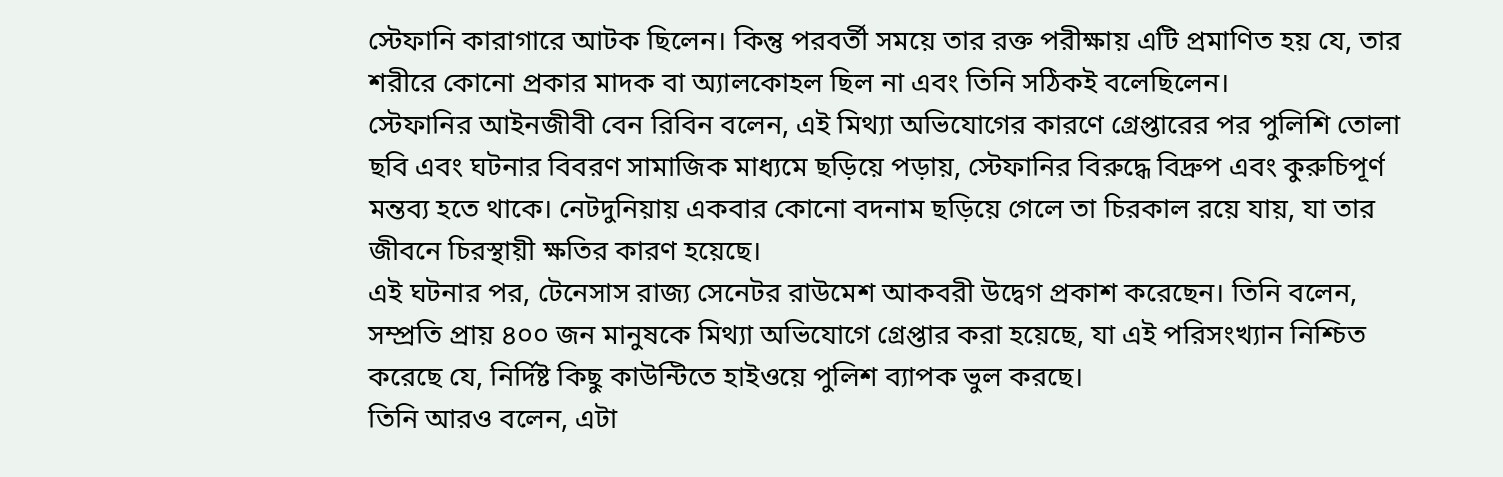স্টেফানি কারাগারে আটক ছিলেন। কিন্তু পরবর্তী সময়ে তার রক্ত পরীক্ষায় এটি প্রমাণিত হয় যে, তার শরীরে কোনো প্রকার মাদক বা অ্যালকোহল ছিল না এবং তিনি সঠিকই বলেছিলেন।
স্টেফানির আইনজীবী বেন রিবিন বলেন, এই মিথ্যা অভিযোগের কারণে গ্রেপ্তারের পর পুলিশি তোলা ছবি এবং ঘটনার বিবরণ সামাজিক মাধ্যমে ছড়িয়ে পড়ায়, স্টেফানির বিরুদ্ধে বিদ্রুপ এবং কুরুচিপূর্ণ মন্তব্য হতে থাকে। নেটদুনিয়ায় একবার কোনো বদনাম ছড়িয়ে গেলে তা চিরকাল রয়ে যায়, যা তার জীবনে চিরস্থায়ী ক্ষতির কারণ হয়েছে।
এই ঘটনার পর, টেনেসাস রাজ্য সেনেটর রাউমেশ আকবরী উদ্বেগ প্রকাশ করেছেন। তিনি বলেন, সম্প্রতি প্রায় ৪০০ জন মানুষকে মিথ্যা অভিযোগে গ্রেপ্তার করা হয়েছে, যা এই পরিসংখ্যান নিশ্চিত করেছে যে, নির্দিষ্ট কিছু কাউন্টিতে হাইওয়ে পুলিশ ব্যাপক ভুল করছে।
তিনি আরও বলেন, এটা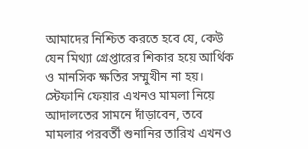আমাদের নিশ্চিত করতে হবে যে, কেউ যেন মিথ্যা গ্রেপ্তারের শিকার হয়ে আর্থিক ও মানসিক ক্ষতির সম্মুখীন না হয়।
স্টেফানি ফেয়ার এখনও মামলা নিয়ে আদালতের সামনে দাঁড়াবেন, তবে মামলার পরবর্তী শুনানির তারিখ এখনও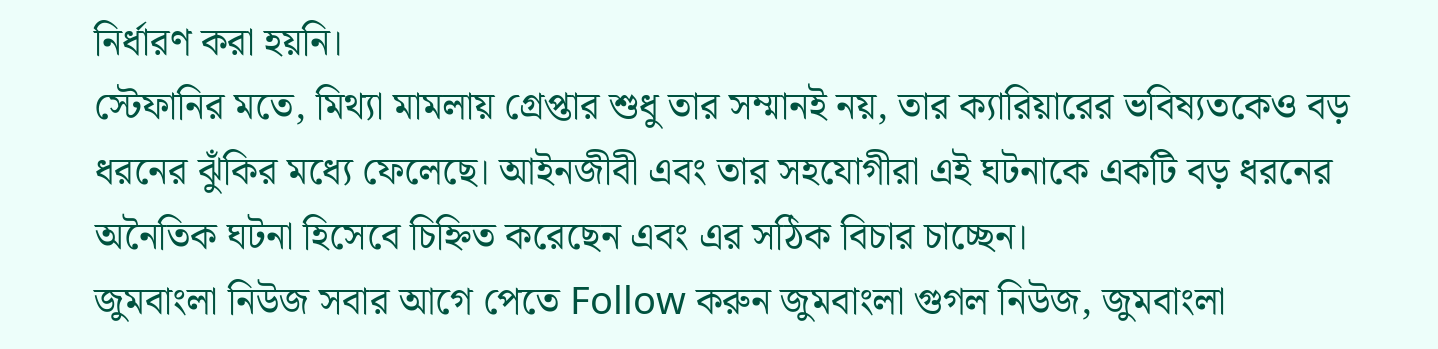নির্ধারণ করা হয়নি।
স্টেফানির মতে, মিথ্যা মামলায় গ্রেপ্তার শুধু তার সম্মানই নয়, তার ক্যারিয়ারের ভবিষ্যতকেও বড় ধরনের ঝুঁকির মধ্যে ফেলেছে। আইনজীবী এবং তার সহযোগীরা এই ঘটনাকে একটি বড় ধরনের অনৈতিক ঘটনা হিসেবে চিহ্নিত করেছেন এবং এর সঠিক বিচার চাচ্ছেন।
জুমবাংলা নিউজ সবার আগে পেতে Follow করুন জুমবাংলা গুগল নিউজ, জুমবাংলা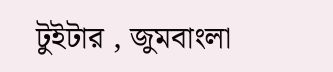টুইটার , জুমবাংলা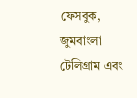ফেসবুক, জুমবাংলা টেলিগ্রাম এবং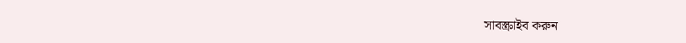সাবস্ক্রাইব করুন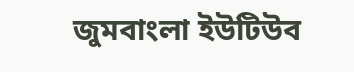জুমবাংলা ইউটিউব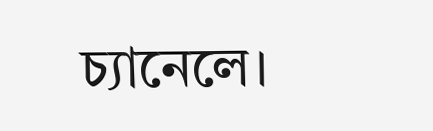চ্যানেলে।